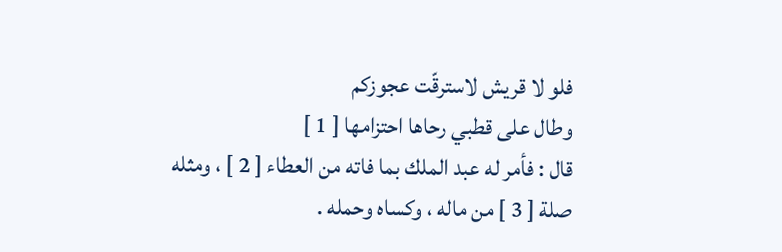فلو لا قريش لاسترقّت عجوزكم
وطال على قطبي رحاها احتزامها [ 1 ]
قال : فأمر له عبد الملك بما فاته من العطاء [ 2 ] ، ومثله صلة [ 3 ] من ماله ، وكساه وحمله .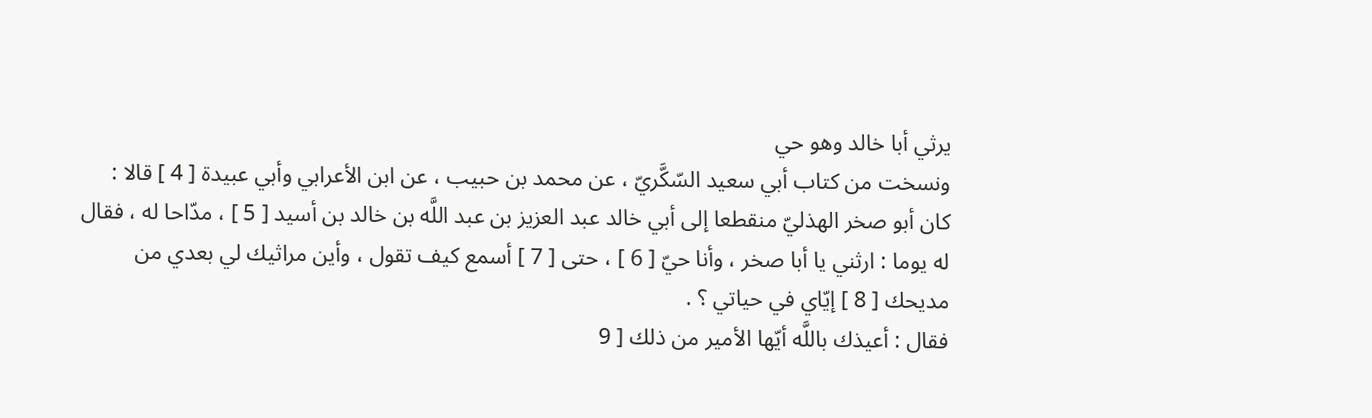يرثي أبا خالد وهو حي
ونسخت من كتاب أبي سعيد السّكَّريّ ، عن محمد بن حبيب ، عن ابن الأعرابي وأبي عبيدة [ 4 ] قالا :
كان أبو صخر الهذليّ منقطعا إلى أبي خالد عبد العزيز بن عبد اللَّه بن خالد بن أسيد [ 5 ] ، مدّاحا له ، فقال له يوما : ارثني يا أبا صخر ، وأنا حيّ [ 6 ] ، حتى [ 7 ] أسمع كيف تقول ، وأين مراثيك لي بعدي من مديحك [ 8 ] إيّاي في حياتي ؟ .
فقال : أعيذك باللَّه أيّها الأمير من ذلك [ 9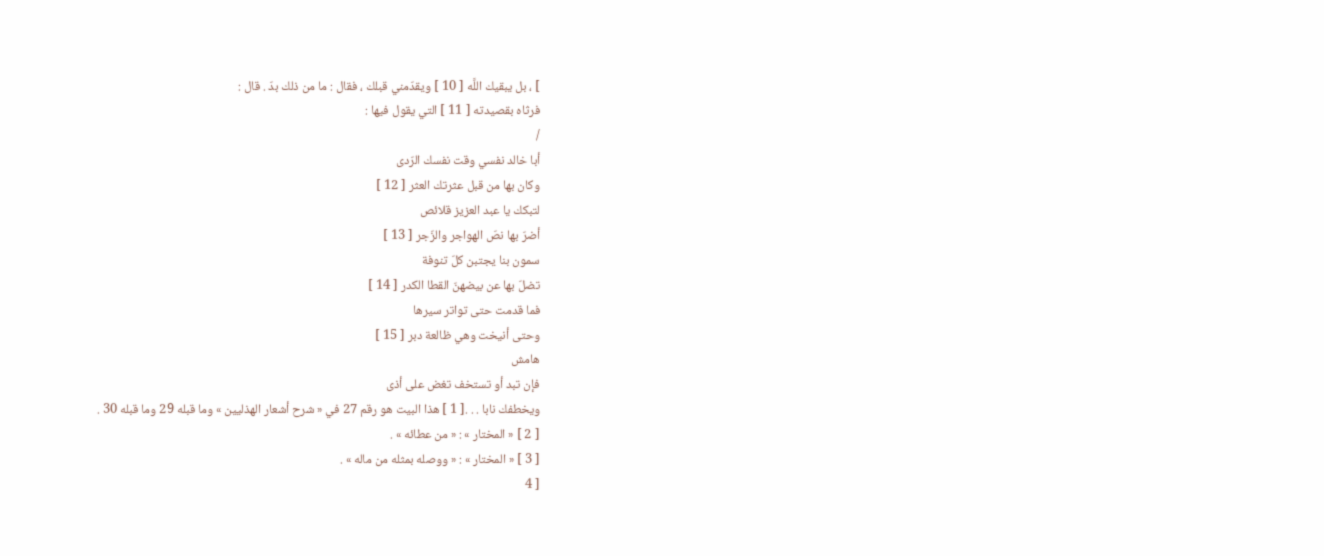] ، بل يبقيك اللَّه [ 10 ] ويقدّمني قبلك ، فقال : ما من ذلك بدّ . قال :
فرثاه بقصيدته [ 11 ] التي يقول فيها :
/
أبا خالد نفسي وقت نفسك الرّدى
وكان بها من قبل عثرتك العثر [ 12 ]
لتبكك يا عبد العزيز قلائص
أضرّ بها نصّ الهواجر والزّجر [ 13 ]
سمون بنا يجتبن كلّ تنوفة
تضلّ بها عن بيضهنّ القطا الكدر [ 14 ]
فما قدمت حتى تواتر سيرها
وحتى أنيخت وهي ظالعة دبر [ 15 ]
هامش
فإن تبد أو تستخف تغض على أذى
ويخطفك نابا . . .[ 1 ] هذا البيت هو رقم 27 في « شرح أشعار الهذليين » وما قبله 29 وما قبله 30 .
[ 2 ] « المختار » : « من عطائه » .
[ 3 ] « المختار » : « ووصله بمثله من ماله » .
[ 4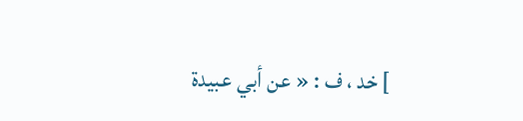] خد ، ف : « عن أبي عبيدة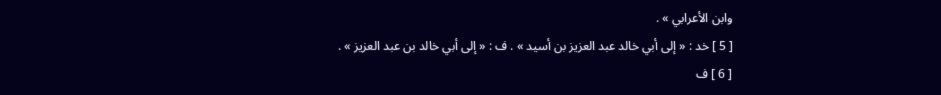وابن الأعرابي » .
[ 5 ] خد : « إلى أبي خالد عبد العزيز بن أسيد » . ف : « إلى أبي خالد بن عبد العزيز » .
[ 6 ] ف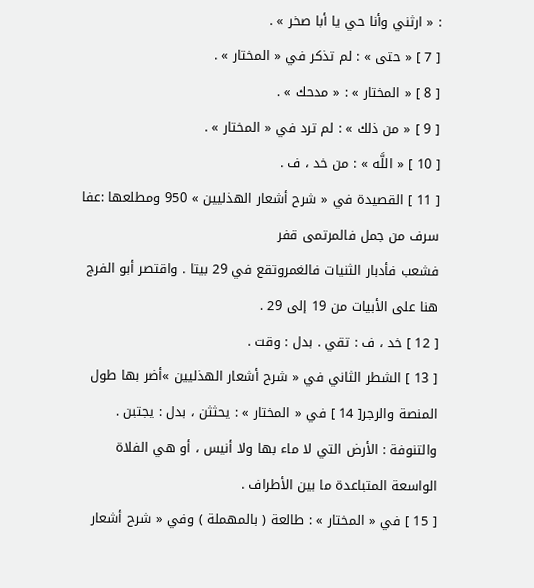: « ارثني وأنا حي يا أبا صخر » .
[ 7 ] « حتى » : لم تذكر في « المختار » .
[ 8 ] « المختار » : « مدحك » .
[ 9 ] « من ذلك » : لم ترد في « المختار » .
[ 10 ] « اللَّه » : من خد ، ف .
[ 11 ] القصيدة في « شرح أشعار الهذليين » 950 ومطلعها :عفا سرف من جمل فالمرتمى قفر
فشعب فأدبار الثنيات فالغمروتقع في 29 بيتا . واقتصر أبو الفرج هنا على الأبيات من 19 إلى 29 .
[ 12 ] خد ، ف : تقي . بدل : وقت .
[ 13 ] الشطر الثاني في « شرح أشعار الهذليين »أضر بها طول المنصة والرجر[ 14 ] في « المختار » : يحثثن ، بدل : يجتبن .
والتنوفة : الأرض التي لا ماء بها ولا أنيس ، أو هي الفلاة الواسعة المتباعدة ما بين الأطراف .
[ 15 ] في « المختار » : طالعة ( بالمهملة ) وفي « شرح أشعار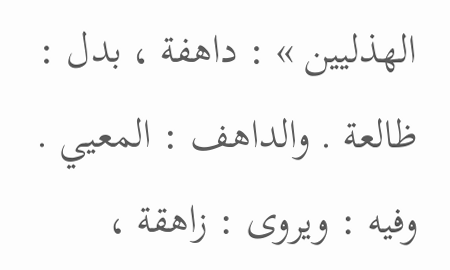الهذليين » : داهفة ، بدل : ظالعة . والداهف : المعيي . وفيه : ويروى : زاهقة ،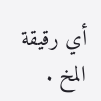أي رقيقة المخ .